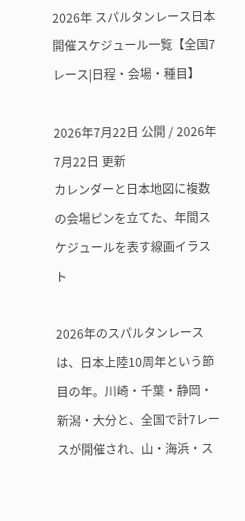2026年 スパルタンレース日本開催スケジュール一覧【全国7レース|日程・会場・種目】

2026年7月22日 公開 / 2026年7月22日 更新
カレンダーと日本地図に複数の会場ピンを立てた、年間スケジュールを表す線画イラスト

2026年のスパルタンレースは、日本上陸10周年という節目の年。川崎・千葉・静岡・新潟・大分と、全国で計7レースが開催され、山・海浜・ス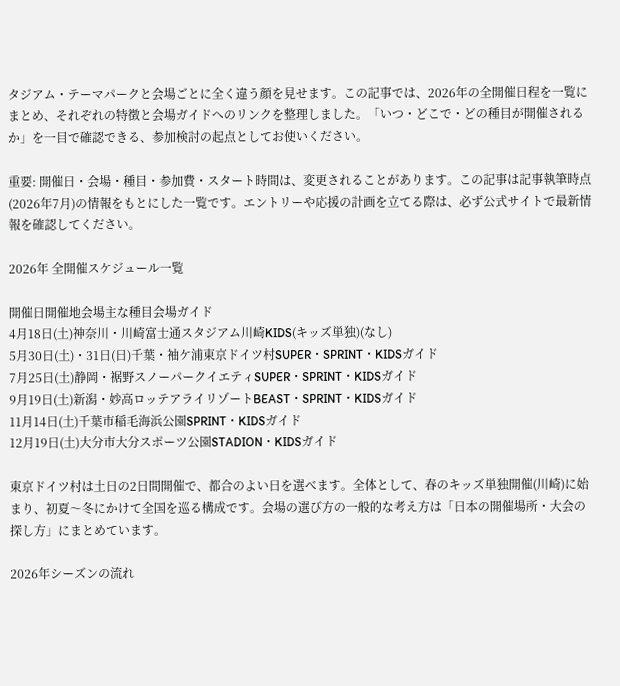タジアム・テーマパークと会場ごとに全く違う顔を見せます。この記事では、2026年の全開催日程を一覧にまとめ、それぞれの特徴と会場ガイドへのリンクを整理しました。「いつ・どこで・どの種目が開催されるか」を一目で確認できる、参加検討の起点としてお使いください。

重要: 開催日・会場・種目・参加費・スタート時間は、変更されることがあります。この記事は記事執筆時点(2026年7月)の情報をもとにした一覧です。エントリーや応援の計画を立てる際は、必ず公式サイトで最新情報を確認してください。

2026年 全開催スケジュール一覧

開催日開催地会場主な種目会場ガイド
4月18日(土)神奈川・川崎富士通スタジアム川崎KIDS(キッズ単独)(なし)
5月30日(土)・31日(日)千葉・袖ケ浦東京ドイツ村SUPER・SPRINT・KIDSガイド
7月25日(土)静岡・裾野スノーパークイエティSUPER・SPRINT・KIDSガイド
9月19日(土)新潟・妙高ロッテアライリゾートBEAST・SPRINT・KIDSガイド
11月14日(土)千葉市稲毛海浜公園SPRINT・KIDSガイド
12月19日(土)大分市大分スポーツ公園STADION・KIDSガイド

東京ドイツ村は土日の2日間開催で、都合のよい日を選べます。全体として、春のキッズ単独開催(川崎)に始まり、初夏〜冬にかけて全国を巡る構成です。会場の選び方の一般的な考え方は「日本の開催場所・大会の探し方」にまとめています。

2026年シーズンの流れ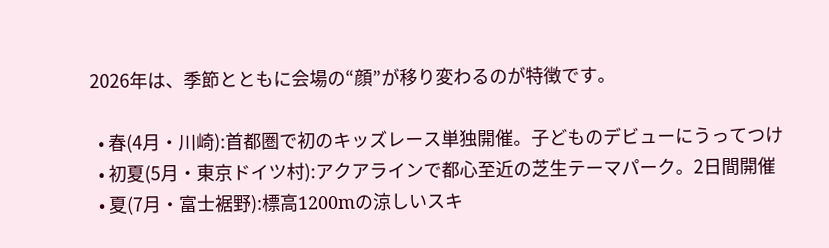2026年は、季節とともに会場の“顔”が移り変わるのが特徴です。

  • 春(4月・川崎):首都圏で初のキッズレース単独開催。子どものデビューにうってつけ
  • 初夏(5月・東京ドイツ村):アクアラインで都心至近の芝生テーマパーク。2日間開催
  • 夏(7月・富士裾野):標高1200mの涼しいスキ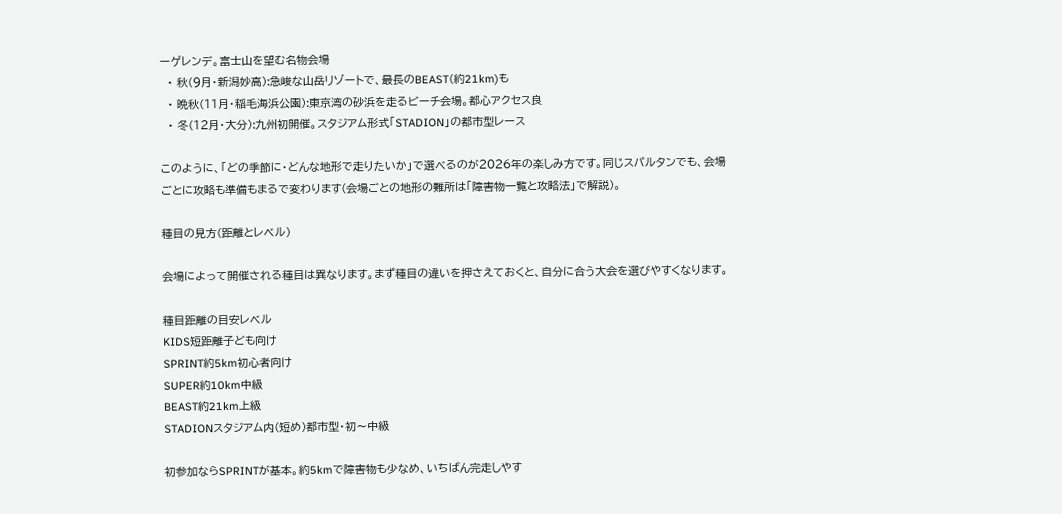ーゲレンデ。富士山を望む名物会場
  • 秋(9月・新潟妙高):急峻な山岳リゾートで、最長のBEAST(約21km)も
  • 晩秋(11月・稲毛海浜公園):東京湾の砂浜を走るビーチ会場。都心アクセス良
  • 冬(12月・大分):九州初開催。スタジアム形式「STADION」の都市型レース

このように、「どの季節に・どんな地形で走りたいか」で選べるのが2026年の楽しみ方です。同じスパルタンでも、会場ごとに攻略も準備もまるで変わります(会場ごとの地形の難所は「障害物一覧と攻略法」で解説)。

種目の見方(距離とレベル)

会場によって開催される種目は異なります。まず種目の違いを押さえておくと、自分に合う大会を選びやすくなります。

種目距離の目安レベル
KIDS短距離子ども向け
SPRINT約5km初心者向け
SUPER約10km中級
BEAST約21km上級
STADIONスタジアム内(短め)都市型・初〜中級

初参加ならSPRINTが基本。約5kmで障害物も少なめ、いちばん完走しやす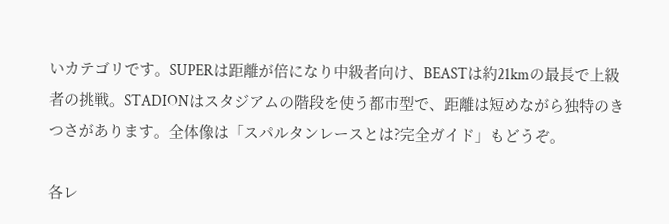いカテゴリです。SUPERは距離が倍になり中級者向け、BEASTは約21kmの最長で上級者の挑戦。STADIONはスタジアムの階段を使う都市型で、距離は短めながら独特のきつさがあります。全体像は「スパルタンレースとは?完全ガイド」もどうぞ。

各レ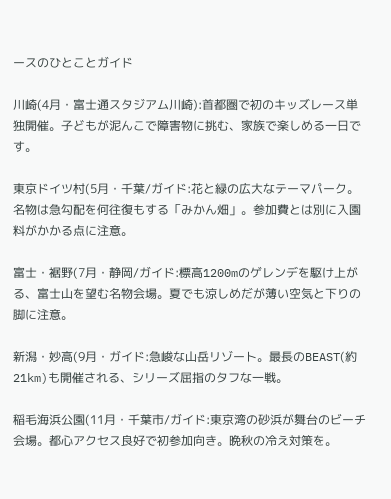ースのひとことガイド

川崎(4月・富士通スタジアム川崎):首都圏で初のキッズレース単独開催。子どもが泥んこで障害物に挑む、家族で楽しめる一日です。

東京ドイツ村(5月・千葉/ガイド:花と緑の広大なテーマパーク。名物は急勾配を何往復もする「みかん畑」。参加費とは別に入園料がかかる点に注意。

富士・裾野(7月・静岡/ガイド:標高1200mのゲレンデを駆け上がる、富士山を望む名物会場。夏でも涼しめだが薄い空気と下りの脚に注意。

新潟・妙高(9月・ガイド:急峻な山岳リゾート。最長のBEAST(約21km)も開催される、シリーズ屈指のタフな一戦。

稲毛海浜公園(11月・千葉市/ガイド:東京湾の砂浜が舞台のビーチ会場。都心アクセス良好で初参加向き。晩秋の冷え対策を。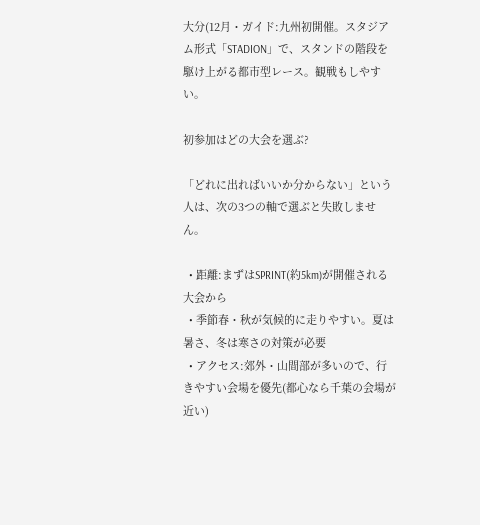大分(12月・ガイド:九州初開催。スタジアム形式「STADION」で、スタンドの階段を駆け上がる都市型レース。観戦もしやすい。

初参加はどの大会を選ぶ?

「どれに出ればいいか分からない」という人は、次の3つの軸で選ぶと失敗しません。

  • 距離:まずはSPRINT(約5km)が開催される大会から
  • 季節春・秋が気候的に走りやすい。夏は暑さ、冬は寒さの対策が必要
  • アクセス:郊外・山間部が多いので、行きやすい会場を優先(都心なら千葉の会場が近い)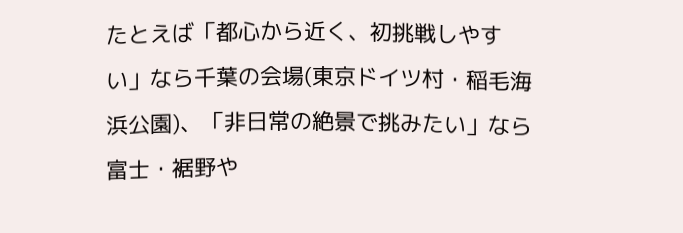たとえば「都心から近く、初挑戦しやすい」なら千葉の会場(東京ドイツ村・稲毛海浜公園)、「非日常の絶景で挑みたい」なら富士・裾野や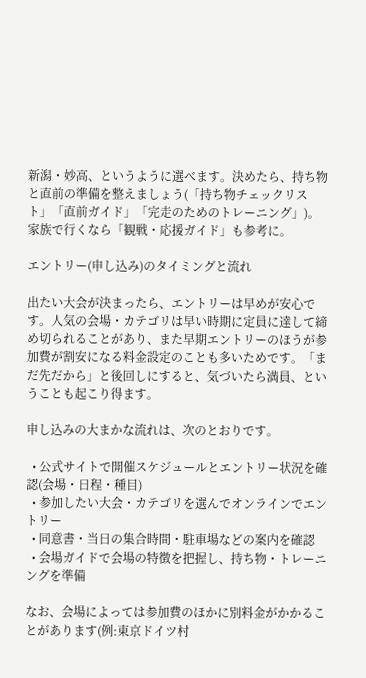新潟・妙高、というように選べます。決めたら、持ち物と直前の準備を整えましょう(「持ち物チェックリスト」「直前ガイド」「完走のためのトレーニング」)。家族で行くなら「観戦・応援ガイド」も参考に。

エントリー(申し込み)のタイミングと流れ

出たい大会が決まったら、エントリーは早めが安心です。人気の会場・カテゴリは早い時期に定員に達して締め切られることがあり、また早期エントリーのほうが参加費が割安になる料金設定のことも多いためです。「まだ先だから」と後回しにすると、気づいたら満員、ということも起こり得ます。

申し込みの大まかな流れは、次のとおりです。

  • 公式サイトで開催スケジュールとエントリー状況を確認(会場・日程・種目)
  • 参加したい大会・カテゴリを選んでオンラインでエントリー
  • 同意書・当日の集合時間・駐車場などの案内を確認
  • 会場ガイドで会場の特徴を把握し、持ち物・トレーニングを準備

なお、会場によっては参加費のほかに別料金がかかることがあります(例:東京ドイツ村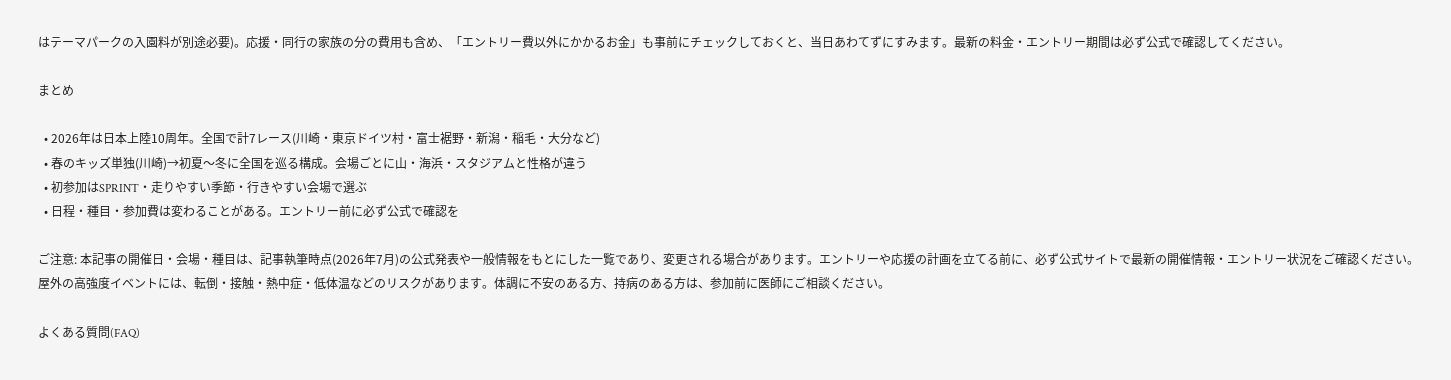はテーマパークの入園料が別途必要)。応援・同行の家族の分の費用も含め、「エントリー費以外にかかるお金」も事前にチェックしておくと、当日あわてずにすみます。最新の料金・エントリー期間は必ず公式で確認してください。

まとめ

  • 2026年は日本上陸10周年。全国で計7レース(川崎・東京ドイツ村・富士裾野・新潟・稲毛・大分など)
  • 春のキッズ単独(川崎)→初夏〜冬に全国を巡る構成。会場ごとに山・海浜・スタジアムと性格が違う
  • 初参加はSPRINT・走りやすい季節・行きやすい会場で選ぶ
  • 日程・種目・参加費は変わることがある。エントリー前に必ず公式で確認を

ご注意: 本記事の開催日・会場・種目は、記事執筆時点(2026年7月)の公式発表や一般情報をもとにした一覧であり、変更される場合があります。エントリーや応援の計画を立てる前に、必ず公式サイトで最新の開催情報・エントリー状況をご確認ください。屋外の高強度イベントには、転倒・接触・熱中症・低体温などのリスクがあります。体調に不安のある方、持病のある方は、参加前に医師にご相談ください。

よくある質問(FAQ)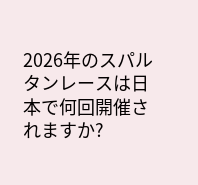2026年のスパルタンレースは日本で何回開催されますか?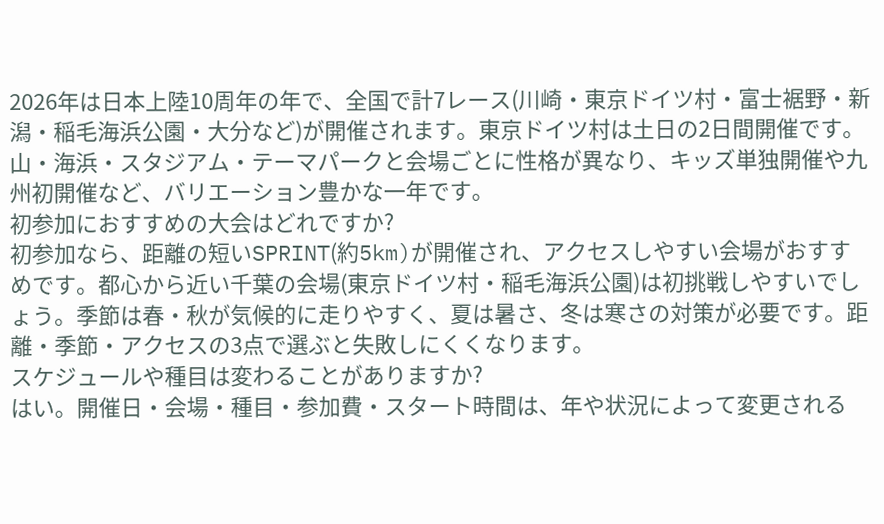2026年は日本上陸10周年の年で、全国で計7レース(川崎・東京ドイツ村・富士裾野・新潟・稲毛海浜公園・大分など)が開催されます。東京ドイツ村は土日の2日間開催です。山・海浜・スタジアム・テーマパークと会場ごとに性格が異なり、キッズ単独開催や九州初開催など、バリエーション豊かな一年です。
初参加におすすめの大会はどれですか?
初参加なら、距離の短いSPRINT(約5km)が開催され、アクセスしやすい会場がおすすめです。都心から近い千葉の会場(東京ドイツ村・稲毛海浜公園)は初挑戦しやすいでしょう。季節は春・秋が気候的に走りやすく、夏は暑さ、冬は寒さの対策が必要です。距離・季節・アクセスの3点で選ぶと失敗しにくくなります。
スケジュールや種目は変わることがありますか?
はい。開催日・会場・種目・参加費・スタート時間は、年や状況によって変更される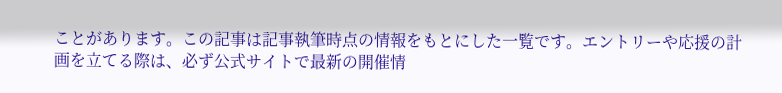ことがあります。この記事は記事執筆時点の情報をもとにした一覧です。エントリーや応援の計画を立てる際は、必ず公式サイトで最新の開催情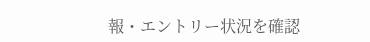報・エントリー状況を確認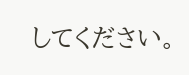してください。